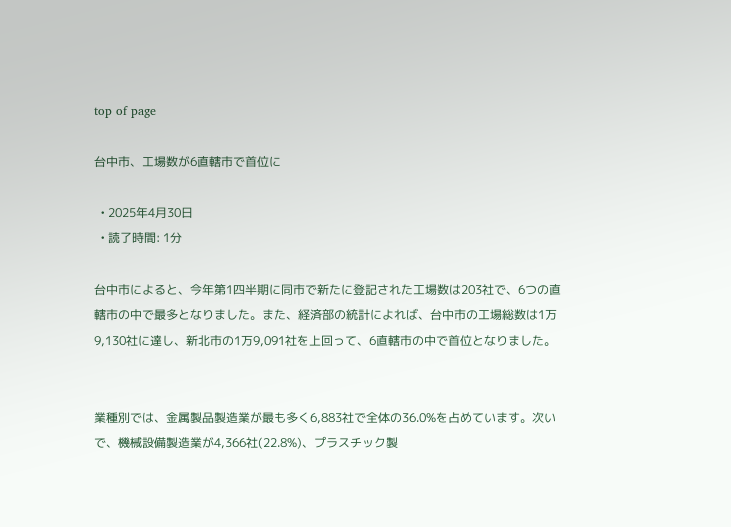top of page

台中市、工場数が6直轄市で首位に

  • 2025年4月30日
  • 読了時間: 1分

台中市によると、今年第1四半期に同市で新たに登記された工場数は203社で、6つの直轄市の中で最多となりました。また、経済部の統計によれば、台中市の工場総数は1万9,130社に達し、新北市の1万9,091社を上回って、6直轄市の中で首位となりました。


業種別では、金属製品製造業が最も多く6,883社で全体の36.0%を占めています。次いで、機械設備製造業が4,366社(22.8%)、プラスチック製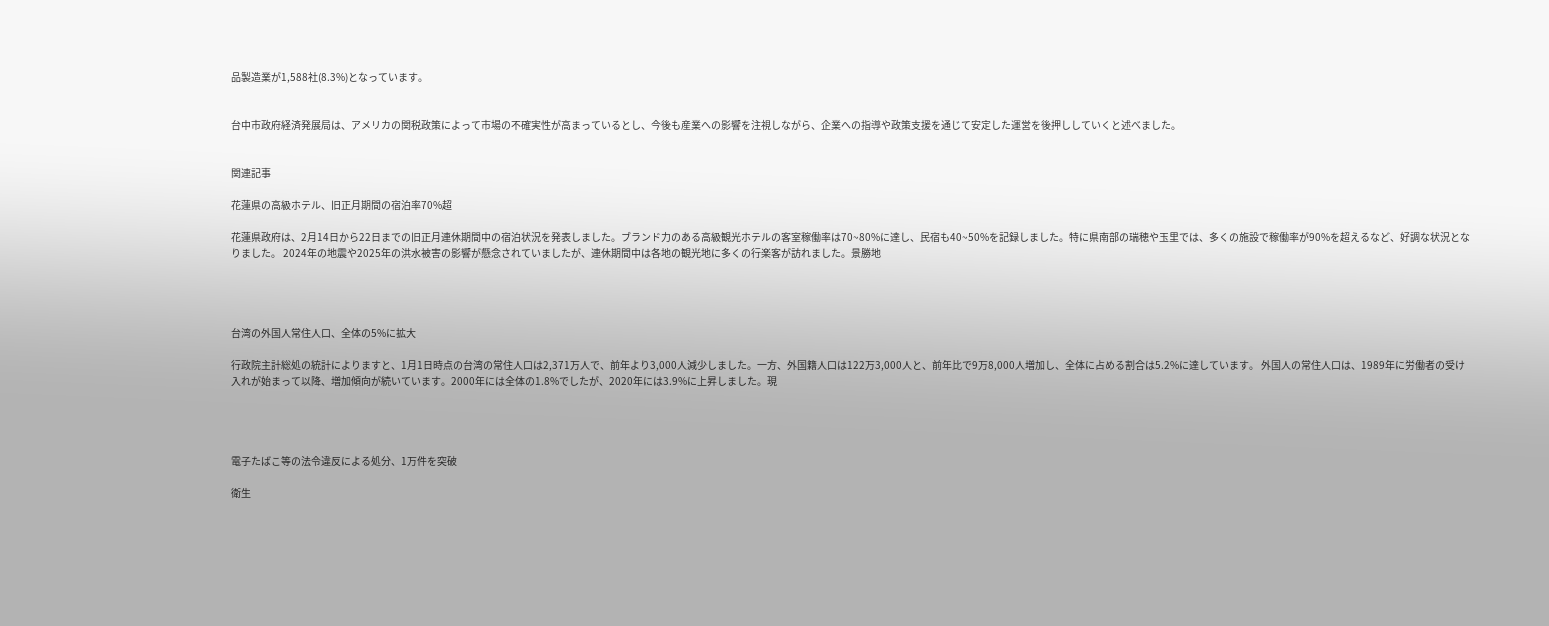品製造業が1,588社(8.3%)となっています。


台中市政府経済発展局は、アメリカの関税政策によって市場の不確実性が高まっているとし、今後も産業への影響を注視しながら、企業への指導や政策支援を通じて安定した運営を後押ししていくと述べました。


関連記事

花蓮県の高級ホテル、旧正月期間の宿泊率70%超

花蓮県政府は、2月14日から22日までの旧正月連休期間中の宿泊状況を発表しました。ブランド力のある高級観光ホテルの客室稼働率は70~80%に達し、民宿も40~50%を記録しました。特に県南部の瑞穂や玉里では、多くの施設で稼働率が90%を超えるなど、好調な状況となりました。 2024年の地震や2025年の洪水被害の影響が懸念されていましたが、連休期間中は各地の観光地に多くの行楽客が訪れました。景勝地




台湾の外国人常住人口、全体の5%に拡大

行政院主計総処の統計によりますと、1月1日時点の台湾の常住人口は2,371万人で、前年より3,000人減少しました。一方、外国籍人口は122万3,000人と、前年比で9万8,000人増加し、全体に占める割合は5.2%に達しています。 外国人の常住人口は、1989年に労働者の受け入れが始まって以降、増加傾向が続いています。2000年には全体の1.8%でしたが、2020年には3.9%に上昇しました。現




電子たばこ等の法令違反による処分、1万件を突破

衛生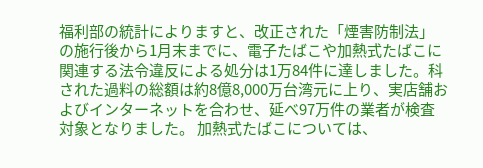福利部の統計によりますと、改正された「煙害防制法」の施行後から1月末までに、電子たばこや加熱式たばこに関連する法令違反による処分は1万84件に達しました。科された過料の総額は約8億8,000万台湾元に上り、実店舗およびインターネットを合わせ、延べ97万件の業者が検査対象となりました。 加熱式たばこについては、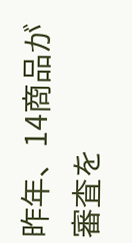昨年、14商品が審査を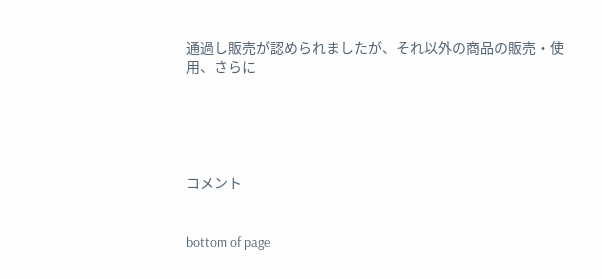通過し販売が認められましたが、それ以外の商品の販売・使用、さらに





コメント


bottom of page